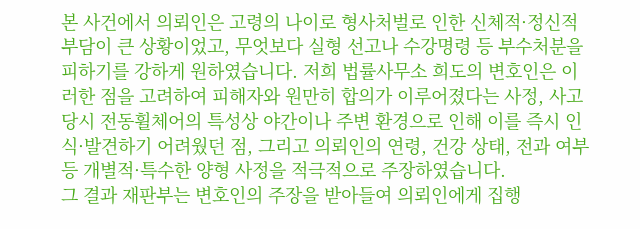본 사건에서 의뢰인은 고령의 나이로 형사처벌로 인한 신체적·정신적 부담이 큰 상황이었고, 무엇보다 실형 선고나 수강명령 등 부수처분을 피하기를 강하게 원하였습니다. 저희 법률사무소 희도의 변호인은 이러한 점을 고려하여 피해자와 원만히 합의가 이루어졌다는 사정, 사고 당시 전동휠체어의 특성상 야간이나 주변 환경으로 인해 이를 즉시 인식·발견하기 어려웠던 점, 그리고 의뢰인의 연령, 건강 상태, 전과 여부 등 개별적·특수한 양형 사정을 적극적으로 주장하였습니다.
그 결과 재판부는 변호인의 주장을 받아들여 의뢰인에게 집행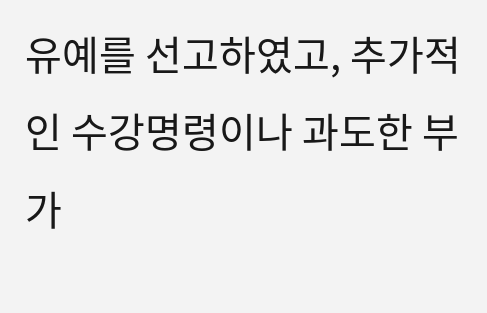유예를 선고하였고, 추가적인 수강명령이나 과도한 부가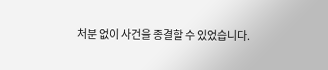처분 없이 사건을 종결할 수 있었습니다.